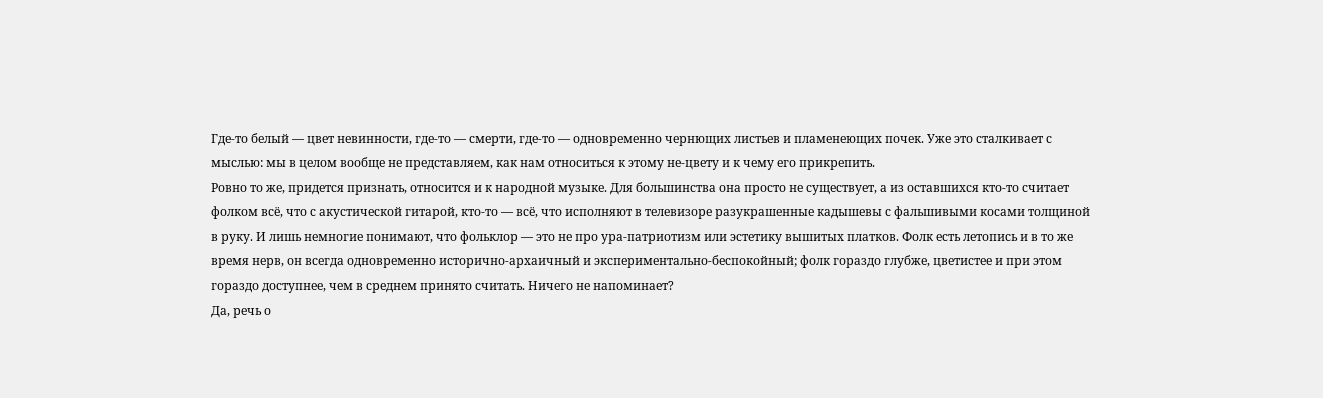Где-то белый — цвет невинности, где-то — смерти, где-то — одновременно чернющих листьев и пламенеющих почек. Уже это сталкивает с мыслью: мы в целом вообще не представляем, как нам относиться к этому не-цвету и к чему его прикрепить.
Ровно то же, придется признать, относится и к народной музыке. Для большинства она просто не существует, а из оставшихся кто-то считает фолком всё, что с акустической гитарой, кто-то — всё, что исполняют в телевизоре разукрашенные кадышевы с фальшивыми косами толщиной в руку. И лишь немногие понимают, что фольклор — это не про ура-патриотизм или эстетику вышитых платков. Фолк есть летопись и в то же время нерв, он всегда одновременно исторично-архаичный и экспериментально-беспокойный; фолк гораздо глубже, цветистее и при этом гораздо доступнее, чем в среднем принято считать. Ничего не напоминает?
Да, речь о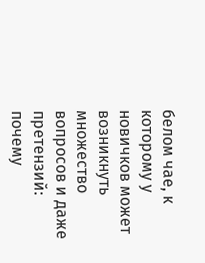белом чае, к которому у новичков может возникнуть множество вопросов и даже претензий: почему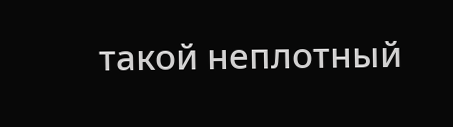такой неплотный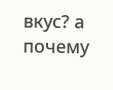вкус? а почему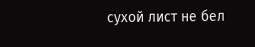сухой лист не бел